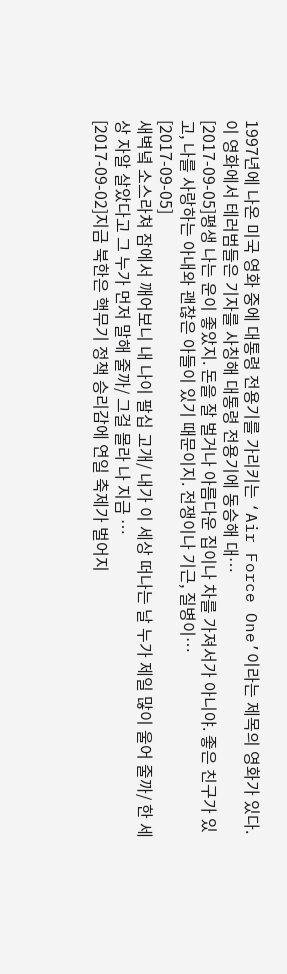1997년에 나온 미국 영화 중에 대통령 전용기를 가리키는 ‘Air Force One’이라는 제목의 영화가 있다. 이 영화에서 테러범들은 기자를 사칭해 대통령 전용기에 동승해 대…
[2017-09-05]평생 나는 운이 좋았지. 돈을 잘 벌거나 아름다운 집이나 차를 가져서가 아니야. 좋은 친구가 있고, 나를 사랑하는 아내와 괜찮은 아들이 있기 때문이지. 전쟁이나 기근, 질병이…
[2017-09-05]
새벽녘 소스라쳐 잠에서 깨어보니 내 나이 팔십 고개/ 내가 이 세상 떠나는 날 누가 제일 많이 울어 줄까/ 한 세상 자알 살았다고 그 누가 먼저 말해 줄까/ 그걸 몰라 나 지금 …
[2017-09-02]지금 북한은 핵무기 정책 승리감에 연일 축제가 벌어지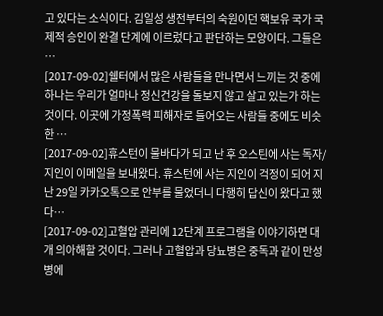고 있다는 소식이다. 김일성 생전부터의 숙원이던 핵보유 국가 국제적 승인이 완결 단계에 이르렀다고 판단하는 모양이다. 그들은 …
[2017-09-02]쉘터에서 많은 사람들을 만나면서 느끼는 것 중에 하나는 우리가 얼마나 정신건강을 돌보지 않고 살고 있는가 하는 것이다. 이곳에 가정폭력 피해자로 들어오는 사람들 중에도 비슷한 …
[2017-09-02]휴스턴이 물바다가 되고 난 후 오스틴에 사는 독자/지인이 이메일을 보내왔다. 휴스턴에 사는 지인이 걱정이 되어 지난 29일 카카오톡으로 안부를 물었더니 다행히 답신이 왔다고 했다…
[2017-09-02]고혈압 관리에 12단계 프로그램을 이야기하면 대개 의아해할 것이다. 그러나 고혈압과 당뇨병은 중독과 같이 만성병에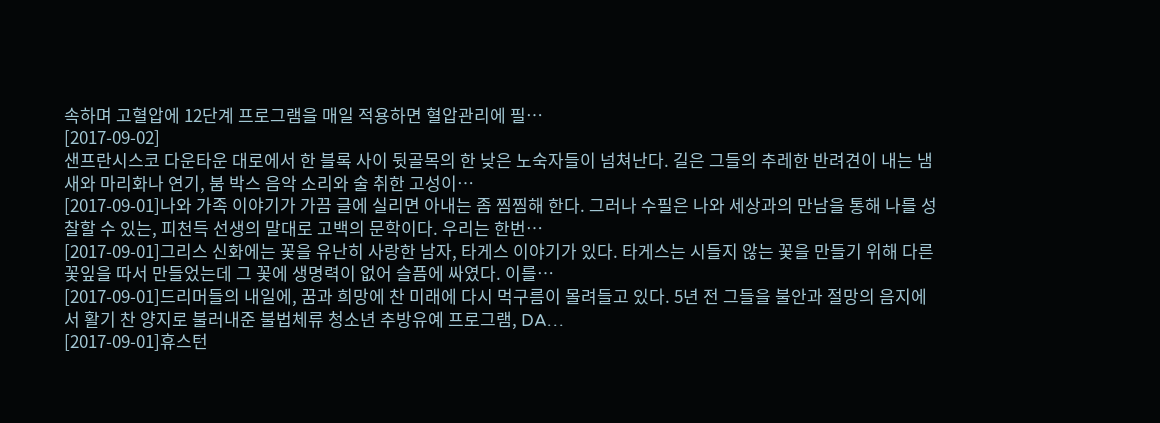속하며 고혈압에 12단계 프로그램을 매일 적용하면 혈압관리에 필…
[2017-09-02]
샌프란시스코 다운타운 대로에서 한 블록 사이 뒷골목의 한 낮은 노숙자들이 넘쳐난다. 길은 그들의 추레한 반려견이 내는 냄새와 마리화나 연기, 붐 박스 음악 소리와 술 취한 고성이…
[2017-09-01]나와 가족 이야기가 가끔 글에 실리면 아내는 좀 찜찜해 한다. 그러나 수필은 나와 세상과의 만남을 통해 나를 성찰할 수 있는, 피천득 선생의 말대로 고백의 문학이다. 우리는 한번…
[2017-09-01]그리스 신화에는 꽃을 유난히 사랑한 남자, 타게스 이야기가 있다. 타게스는 시들지 않는 꽃을 만들기 위해 다른 꽃잎을 따서 만들었는데 그 꽃에 생명력이 없어 슬픔에 싸였다. 이를…
[2017-09-01]드리머들의 내일에, 꿈과 희망에 찬 미래에 다시 먹구름이 몰려들고 있다. 5년 전 그들을 불안과 절망의 음지에서 활기 찬 양지로 불러내준 불법체류 청소년 추방유예 프로그램, DA…
[2017-09-01]휴스턴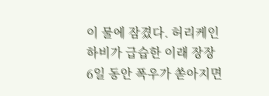이 물에 잠겼다. 허리케인 하비가 급습한 이래 장장 6일 동안 폭우가 쏟아지면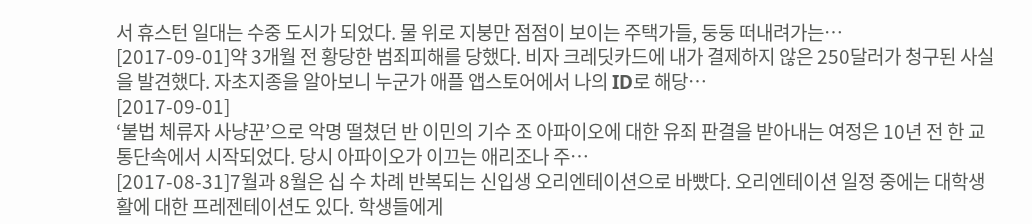서 휴스턴 일대는 수중 도시가 되었다. 물 위로 지붕만 점점이 보이는 주택가들, 둥둥 떠내려가는…
[2017-09-01]약 3개월 전 황당한 범죄피해를 당했다. 비자 크레딧카드에 내가 결제하지 않은 250달러가 청구된 사실을 발견했다. 자초지종을 알아보니 누군가 애플 앱스토어에서 나의 ID로 해당…
[2017-09-01]
‘불법 체류자 사냥꾼’으로 악명 떨쳤던 반 이민의 기수 조 아파이오에 대한 유죄 판결을 받아내는 여정은 10년 전 한 교통단속에서 시작되었다. 당시 아파이오가 이끄는 애리조나 주…
[2017-08-31]7월과 8월은 십 수 차례 반복되는 신입생 오리엔테이션으로 바빴다. 오리엔테이션 일정 중에는 대학생활에 대한 프레젠테이션도 있다. 학생들에게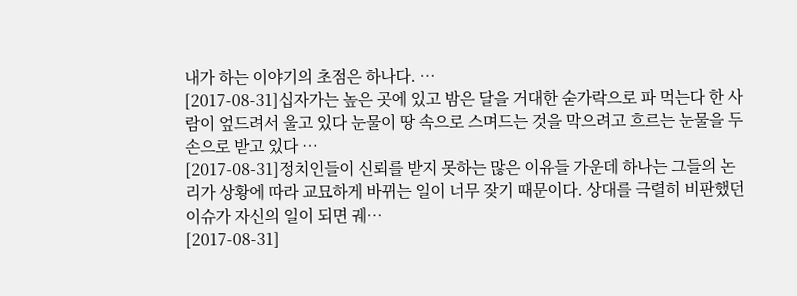내가 하는 이야기의 초점은 하나다. …
[2017-08-31]십자가는 높은 곳에 있고 밤은 달을 거대한 숟가락으로 파 먹는다 한 사람이 엎드려서 울고 있다 눈물이 땅 속으로 스며드는 것을 막으려고 흐르는 눈물을 두 손으로 받고 있다 …
[2017-08-31]정치인들이 신뢰를 받지 못하는 많은 이유들 가운데 하나는 그들의 논리가 상황에 따라 교묘하게 바뀌는 일이 너무 잦기 때문이다. 상대를 극렬히 비판했던 이슈가 자신의 일이 되면 궤…
[2017-08-31]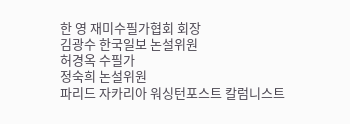한 영 재미수필가협회 회장
김광수 한국일보 논설위원
허경옥 수필가
정숙희 논설위원
파리드 자카리아 워싱턴포스트 칼럼니스트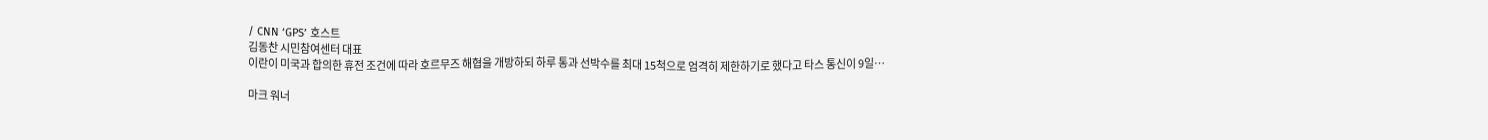/ CNN ‘GPS’ 호스트
김동찬 시민참여센터 대표
이란이 미국과 합의한 휴전 조건에 따라 호르무즈 해협을 개방하되 하루 통과 선박수를 최대 15척으로 엄격히 제한하기로 했다고 타스 통신이 9일…

마크 워너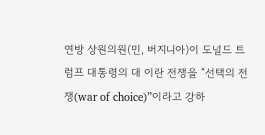연방 상원의원(민, 버지니아)이 도널드 트럼프 대통령의 대 이란 전쟁을 “선택의 전쟁(war of choice)”이라고 강하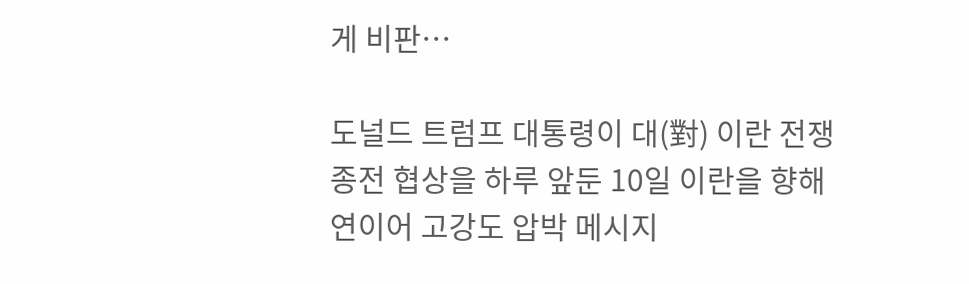게 비판…

도널드 트럼프 대통령이 대(對) 이란 전쟁 종전 협상을 하루 앞둔 10일 이란을 향해 연이어 고강도 압박 메시지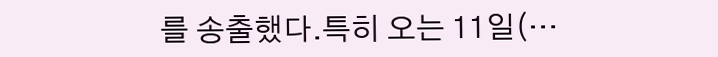를 송출했다.특히 오는 11일(…